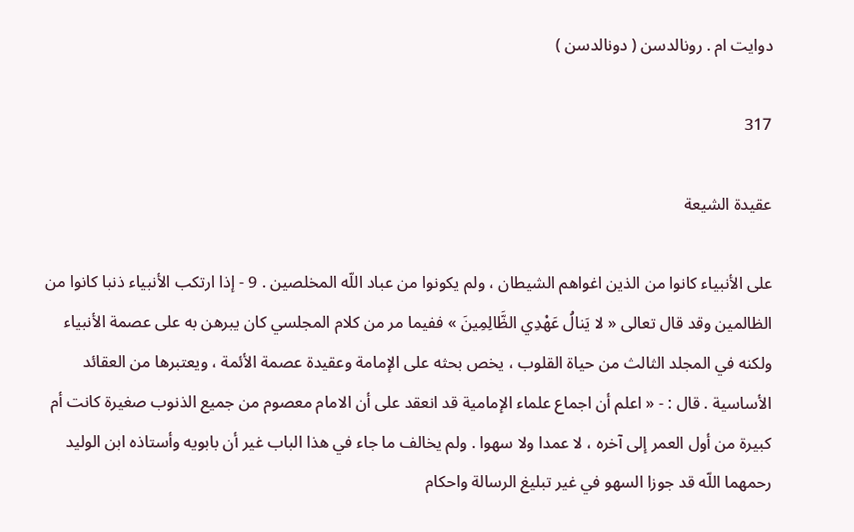دوايت ام . رونالدسن ( دونالدسن )

317

عقيدة الشيعة

على الأنبياء كانوا من الذين اغواهم الشيطان ، ولم يكونوا من عباد اللّه المخلصين . 9 - إذا ارتكب الأنبياء ذنبا كانوا من الظالمين وقد قال تعالى « لا يَنالُ عَهْدِي الظَّالِمِينَ » ففيما مر من كلام المجلسي كان يبرهن به على عصمة الأنبياء ولكنه في المجلد الثالث من حياة القلوب ، يخص بحثه على الإمامة وعقيدة عصمة الأئمة ، ويعتبرها من العقائد الأساسية . قال : - « اعلم أن اجماع علماء الإمامية قد انعقد على أن الامام معصوم من جميع الذنوب صغيرة كانت أم كبيرة من أول العمر إلى آخره ، لا عمدا ولا سهوا . ولم يخالف ما جاء في هذا الباب غير أن بابويه وأستاذه ابن الوليد رحمهما اللّه قد جوزا السهو في غير تبليغ الرسالة واحكام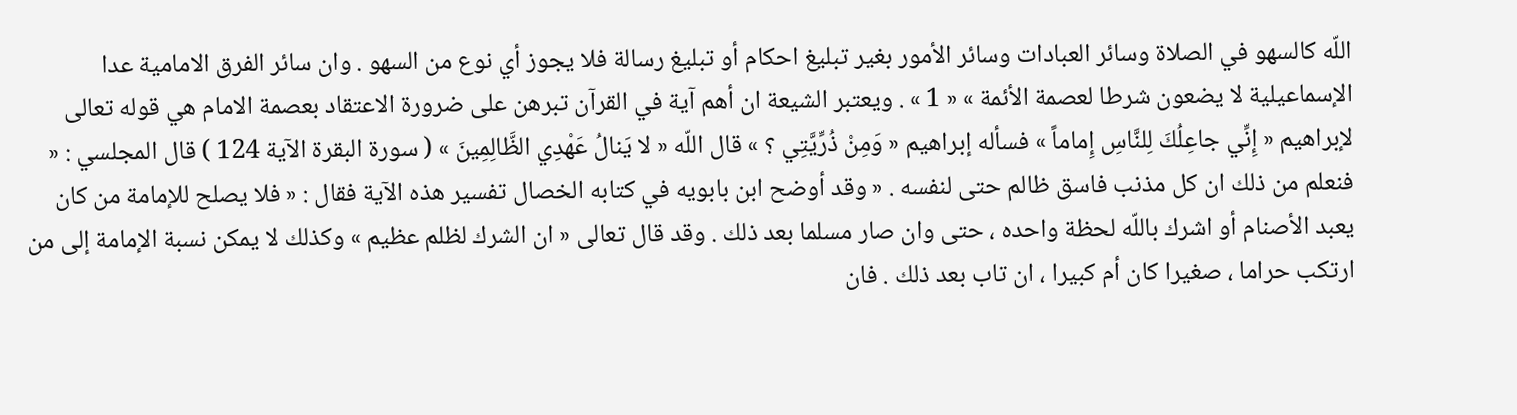اللّه كالسهو في الصلاة وسائر العبادات وسائر الأمور بغير تبليغ احكام أو تبليغ رسالة فلا يجوز أي نوع من السهو . وان سائر الفرق الامامية عدا الإسماعيلية لا يضعون شرطا لعصمة الأئمة » « 1 » . ويعتبر الشيعة ان أهم آية في القرآن تبرهن على ضرورة الاعتقاد بعصمة الامام هي قوله تعالى لإبراهيم « إِنِّي جاعِلُكَ لِلنَّاسِ إِماماً » فسأله إبراهيم « وَمِنْ ذُرِّيَّتِي ؟ » قال اللّه « لا يَنالُ عَهْدِي الظَّالِمِينَ » ( سورة البقرة الآية 124 ) قال المجلسي : « فنعلم من ذلك ان كل مذنب فاسق ظالم حتى لنفسه . « وقد أوضح ابن بابويه في كتابه الخصال تفسير هذه الآية فقال : « فلا يصلح للإمامة من كان يعبد الأصنام أو اشرك باللّه لحظة واحده ، حتى وان صار مسلما بعد ذلك . وقد قال تعالى « ان الشرك لظلم عظيم » وكذلك لا يمكن نسبة الإمامة إلى من ارتكب حراما ، صغيرا كان أم كبيرا ، ان تاب بعد ذلك . فان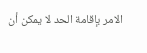الامر بإقامة الحد لا يمكن أن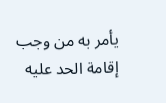يأمر به من وجب إقامة الحد عليه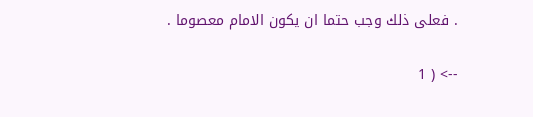. فعلى ذلك وجب حتما ان يكون الامام معصوما .

--> ( 1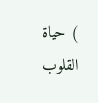) حياة القلوب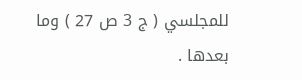للمجلسي ( ج 3 ص 27 ) وما بعدها .